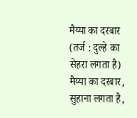मैय्या का दरबार
(तर्ज : दुल्हे का सेहरा लगता है)
मैय्या का दरबार, सुहाना लगता है,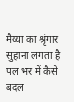मैय्या का श्रृंगार सुहाना लगता है पल भर में कैसे बदल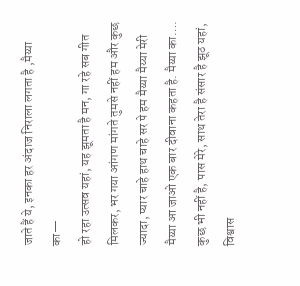जाते हैं ये, इनका हर अंदाज निराला लगता है ,मैय्या का—
हो रहा उत्सव यहां, यह झूमता है मन, गा रहे सब गीत मिलकर, भर गया आंगण मांगते तुमसे नहीं हम और कुछ ज्यादा, प्यार चाहे हाथ चाहे सर पे हम मैय्या मैय्या मेरी मैय्या आ जाओ एक बार दीवाना कहता है. मैय्या का….
कुछ भी नहीं है, पास मेरे, साथ तेरा है संसार है झूठ यहां, विश्वास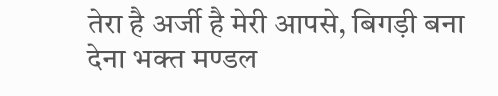तेरा है अर्जी है मेरी आपसे, बिगड़ी बना देना भक्त मण्डल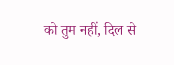को तुम नहीं, दिल से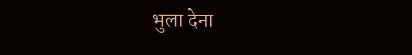भुला देना